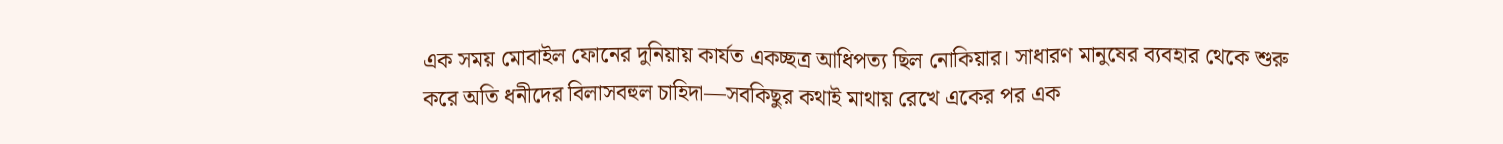এক সময় মোবাইল ফোনের দুনিয়ায় কার্যত একচ্ছত্র আধিপত্য ছিল নোকিয়ার। সাধারণ মানুষের ব্যবহার থেকে শুরু করে অতি ধনীদের বিলাসবহুল চাহিদা—সবকিছুর কথাই মাথায় রেখে একের পর এক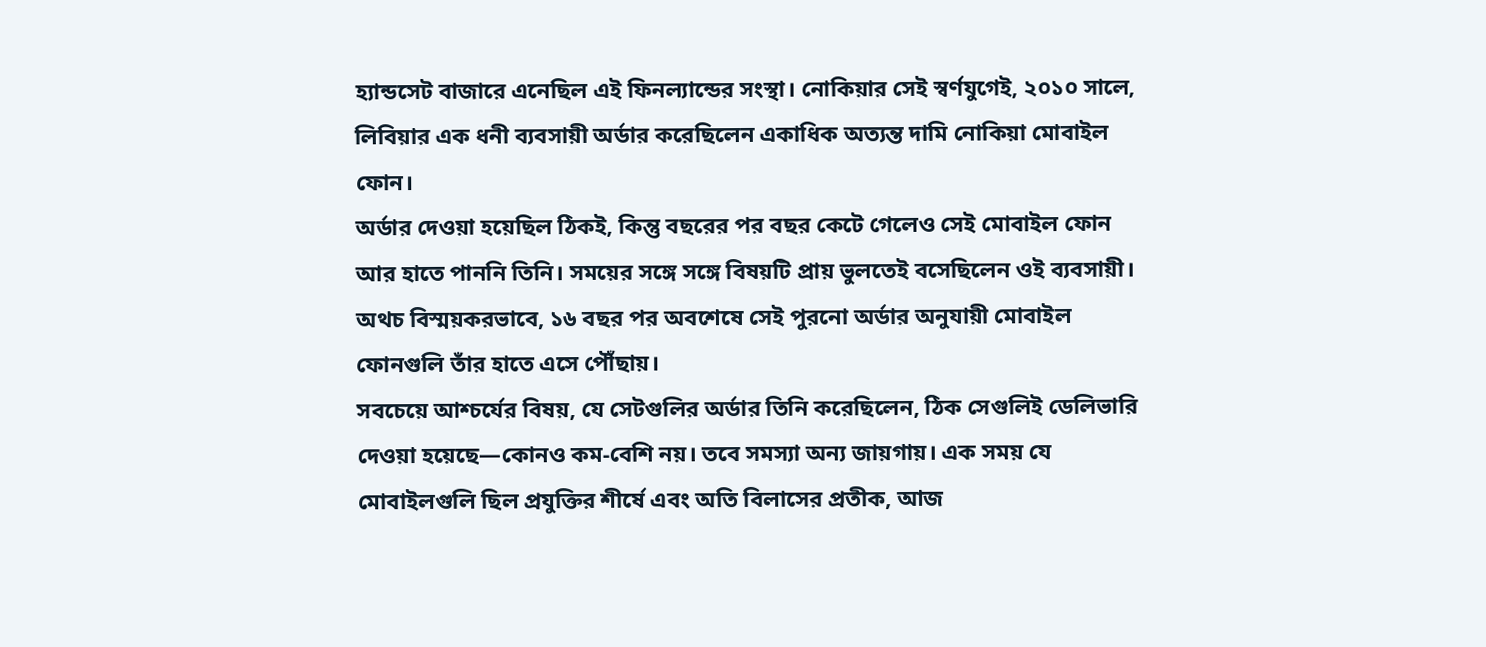হ্যান্ডসেট বাজারে এনেছিল এই ফিনল্যান্ডের সংস্থা। নোকিয়ার সেই স্বর্ণযুগেই, ২০১০ সালে, লিবিয়ার এক ধনী ব্যবসায়ী অর্ডার করেছিলেন একাধিক অত্যন্ত দামি নোকিয়া মোবাইল ফোন।
অর্ডার দেওয়া হয়েছিল ঠিকই, কিন্তু বছরের পর বছর কেটে গেলেও সেই মোবাইল ফোন আর হাতে পাননি তিনি। সময়ের সঙ্গে সঙ্গে বিষয়টি প্রায় ভুলতেই বসেছিলেন ওই ব্যবসায়ী। অথচ বিস্ময়করভাবে, ১৬ বছর পর অবশেষে সেই পুরনো অর্ডার অনুযায়ী মোবাইল ফোনগুলি তাঁর হাতে এসে পৌঁছায়।
সবচেয়ে আশ্চর্যের বিষয়, যে সেটগুলির অর্ডার তিনি করেছিলেন, ঠিক সেগুলিই ডেলিভারি দেওয়া হয়েছে—কোনও কম-বেশি নয়। তবে সমস্যা অন্য জায়গায়। এক সময় যে মোবাইলগুলি ছিল প্রযুক্তির শীর্ষে এবং অতি বিলাসের প্রতীক, আজ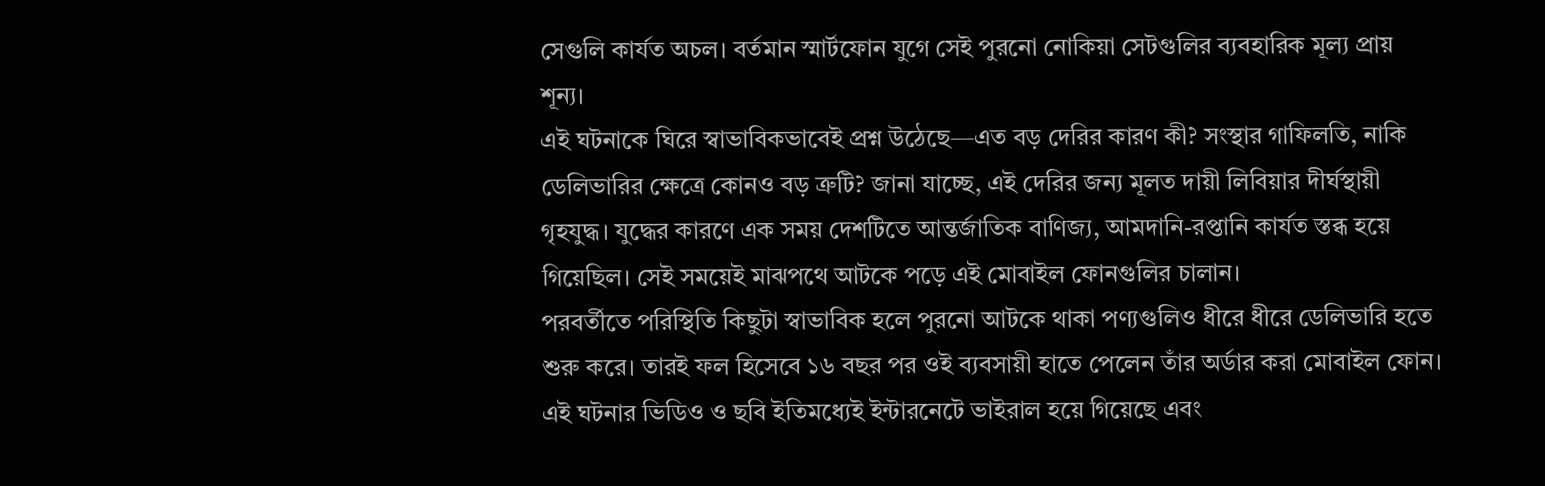সেগুলি কার্যত অচল। বর্তমান স্মার্টফোন যুগে সেই পুরনো নোকিয়া সেটগুলির ব্যবহারিক মূল্য প্রায় শূন্য।
এই ঘটনাকে ঘিরে স্বাভাবিকভাবেই প্রশ্ন উঠেছে—এত বড় দেরির কারণ কী? সংস্থার গাফিলতি, নাকি ডেলিভারির ক্ষেত্রে কোনও বড় ত্রুটি? জানা যাচ্ছে, এই দেরির জন্য মূলত দায়ী লিবিয়ার দীর্ঘস্থায়ী গৃহযুদ্ধ। যুদ্ধের কারণে এক সময় দেশটিতে আন্তর্জাতিক বাণিজ্য, আমদানি-রপ্তানি কার্যত স্তব্ধ হয়ে গিয়েছিল। সেই সময়েই মাঝপথে আটকে পড়ে এই মোবাইল ফোনগুলির চালান।
পরবর্তীতে পরিস্থিতি কিছুটা স্বাভাবিক হলে পুরনো আটকে থাকা পণ্যগুলিও ধীরে ধীরে ডেলিভারি হতে শুরু করে। তারই ফল হিসেবে ১৬ বছর পর ওই ব্যবসায়ী হাতে পেলেন তাঁর অর্ডার করা মোবাইল ফোন।
এই ঘটনার ভিডিও ও ছবি ইতিমধ্যেই ইন্টারনেটে ভাইরাল হয়ে গিয়েছে এবং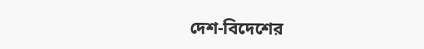দেশ-বিদেশের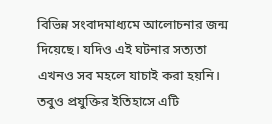বিভিন্ন সংবাদমাধ্যমে আলোচনার জন্ম দিয়েছে। যদিও এই ঘটনার সত্যতা এখনও সব মহলে যাচাই করা হয়নি। তবুও প্রযুক্তির ইতিহাসে এটি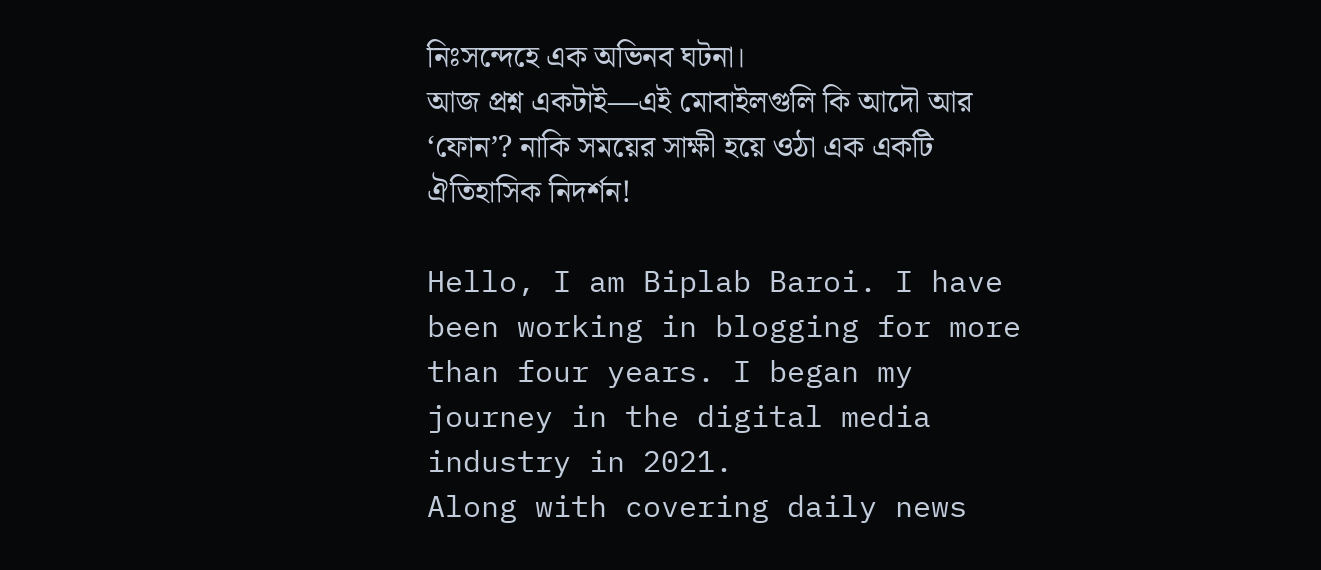নিঃসন্দেহে এক অভিনব ঘটনা।
আজ প্রশ্ন একটাই—এই মোবাইলগুলি কি আদৌ আর ‘ফোন’? নাকি সময়ের সাক্ষী হয়ে ওঠা এক একটি ঐতিহাসিক নিদর্শন!

Hello, I am Biplab Baroi. I have been working in blogging for more than four years. I began my journey in the digital media industry in 2021.
Along with covering daily news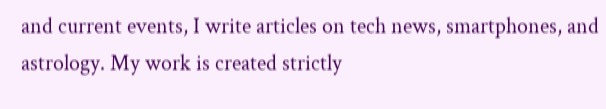and current events, I write articles on tech news, smartphones, and astrology. My work is created strictly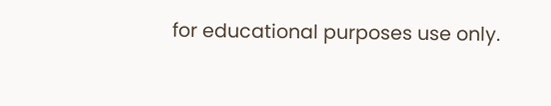for educational purposes use only.